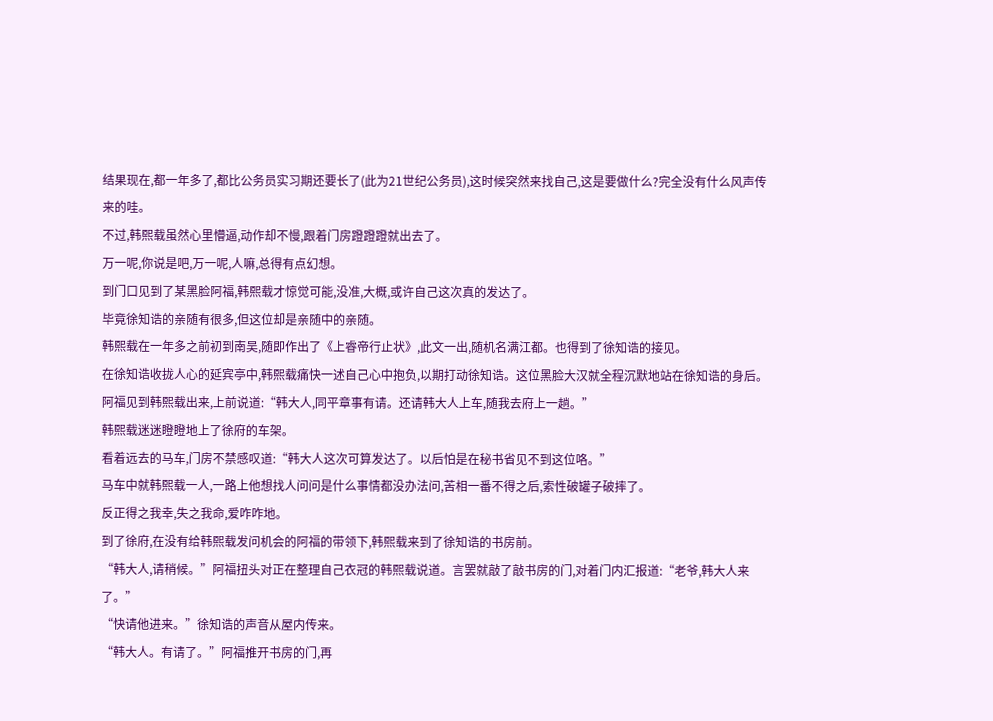结果现在,都一年多了,都比公务员实习期还要长了(此为21世纪公务员),这时候突然来找自己,这是要做什么?完全没有什么风声传来的哇。
不过,韩熙载虽然心里懵逼,动作却不慢,跟着门房蹬蹬蹬就出去了。
万一呢,你说是吧,万一呢,人嘛,总得有点幻想。
到门口见到了某黑脸阿福,韩熙载才惊觉可能,没准,大概,或许自己这次真的发达了。
毕竟徐知诰的亲随有很多,但这位却是亲随中的亲随。
韩熙载在一年多之前初到南吴,随即作出了《上睿帝行止状》,此文一出,随机名满江都。也得到了徐知诰的接见。
在徐知诰收拢人心的延宾亭中,韩熙载痛快一述自己心中抱负,以期打动徐知诰。这位黑脸大汉就全程沉默地站在徐知诰的身后。
阿福见到韩熙载出来,上前说道:“韩大人,同平章事有请。还请韩大人上车,随我去府上一趟。”
韩熙载迷迷瞪瞪地上了徐府的车架。
看着远去的马车,门房不禁感叹道:“韩大人这次可算发达了。以后怕是在秘书省见不到这位咯。”
马车中就韩熙载一人,一路上他想找人问问是什么事情都没办法问,苦相一番不得之后,索性破罐子破摔了。
反正得之我幸,失之我命,爱咋咋地。
到了徐府,在没有给韩熙载发问机会的阿福的带领下,韩熙载来到了徐知诰的书房前。
“韩大人,请稍候。”阿福扭头对正在整理自己衣冠的韩熙载说道。言罢就敲了敲书房的门,对着门内汇报道:“老爷,韩大人来了。”
“快请他进来。”徐知诰的声音从屋内传来。
“韩大人。有请了。”阿福推开书房的门,再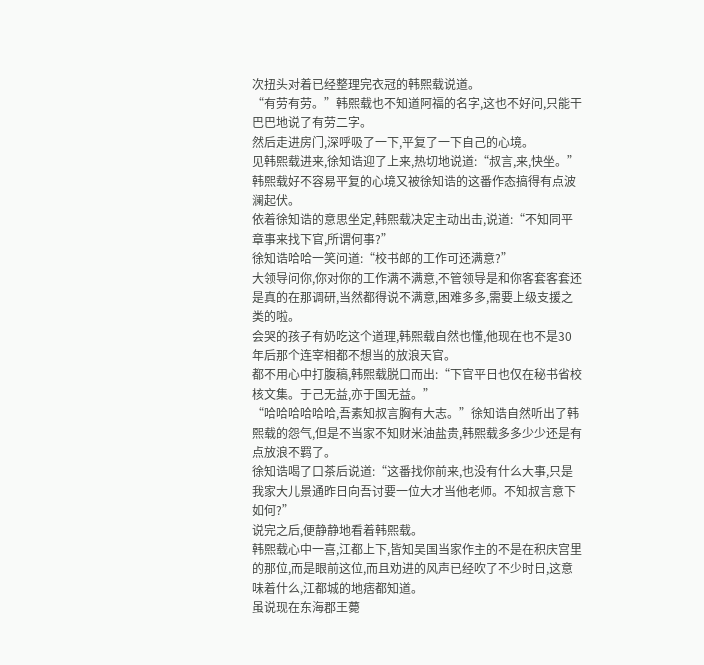次扭头对着已经整理完衣冠的韩熙载说道。
“有劳有劳。”韩熙载也不知道阿福的名字,这也不好问,只能干巴巴地说了有劳二字。
然后走进房门,深呼吸了一下,平复了一下自己的心境。
见韩熙载进来,徐知诰迎了上来,热切地说道:“叔言,来,快坐。”
韩熙载好不容易平复的心境又被徐知诰的这番作态搞得有点波澜起伏。
依着徐知诰的意思坐定,韩熙载决定主动出击,说道:“不知同平章事来找下官,所谓何事?”
徐知诰哈哈一笑问道:“校书郎的工作可还满意?”
大领导问你,你对你的工作满不满意,不管领导是和你客套客套还是真的在那调研,当然都得说不满意,困难多多,需要上级支援之类的啦。
会哭的孩子有奶吃这个道理,韩熙载自然也懂,他现在也不是30年后那个连宰相都不想当的放浪天官。
都不用心中打腹稿,韩熙载脱口而出:“下官平日也仅在秘书省校核文集。于己无益,亦于国无益。”
“哈哈哈哈哈哈,吾素知叔言胸有大志。”徐知诰自然听出了韩熙载的怨气,但是不当家不知财米油盐贵,韩熙载多多少少还是有点放浪不羁了。
徐知诰喝了口茶后说道:“这番找你前来,也没有什么大事,只是我家大儿景通昨日向吾讨要一位大才当他老师。不知叔言意下如何?”
说完之后,便静静地看着韩熙载。
韩熙载心中一喜,江都上下,皆知吴国当家作主的不是在积庆宫里的那位,而是眼前这位,而且劝进的风声已经吹了不少时日,这意味着什么,江都城的地痞都知道。
虽说现在东海郡王薨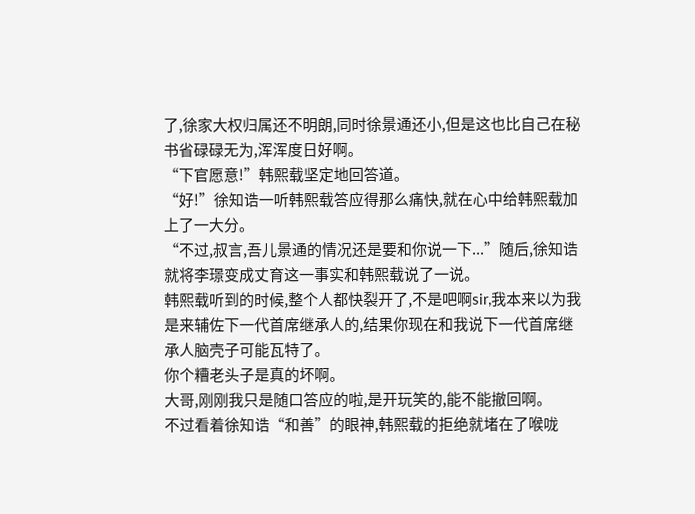了,徐家大权归属还不明朗,同时徐景通还小,但是这也比自己在秘书省碌碌无为,浑浑度日好啊。
“下官愿意!”韩熙载坚定地回答道。
“好!”徐知诰一听韩熙载答应得那么痛快,就在心中给韩熙载加上了一大分。
“不过,叔言,吾儿景通的情况还是要和你说一下...”随后,徐知诰就将李璟变成丈育这一事实和韩熙载说了一说。
韩熙载听到的时候,整个人都快裂开了,不是吧啊sir,我本来以为我是来辅佐下一代首席继承人的,结果你现在和我说下一代首席继承人脑壳子可能瓦特了。
你个糟老头子是真的坏啊。
大哥,刚刚我只是随口答应的啦,是开玩笑的,能不能撤回啊。
不过看着徐知诰“和善”的眼神,韩熙载的拒绝就堵在了喉咙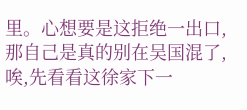里。心想要是这拒绝一出口,那自己是真的别在吴国混了,唉,先看看这徐家下一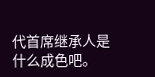代首席继承人是什么成色吧。